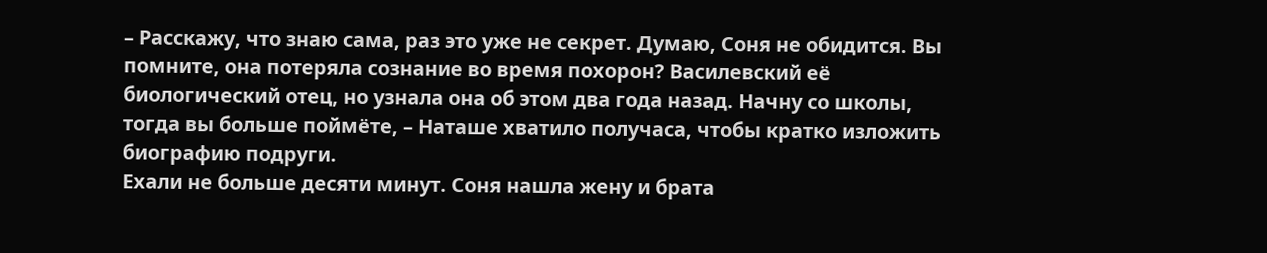– Расскажу, что знаю сама, раз это уже не секрет. Думаю, Соня не обидится. Вы помните, она потеряла сознание во время похорон? Василевский её биологический отец, но узнала она об этом два года назад. Начну со школы, тогда вы больше поймёте, – Наташе хватило получаса, чтобы кратко изложить биографию подруги.
Ехали не больше десяти минут. Соня нашла жену и брата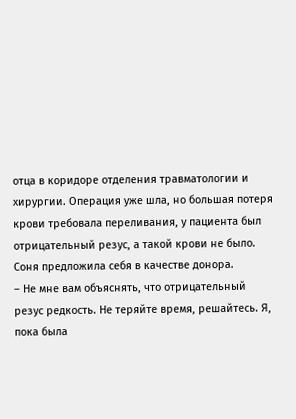отца в коридоре отделения травматологии и хирургии. Операция уже шла, но большая потеря крови требовала переливания, у пациента был отрицательный резус, а такой крови не было. Соня предложила себя в качестве донора.
– Не мне вам объяснять, что отрицательный резус редкость. Не теряйте время, решайтесь. Я, пока была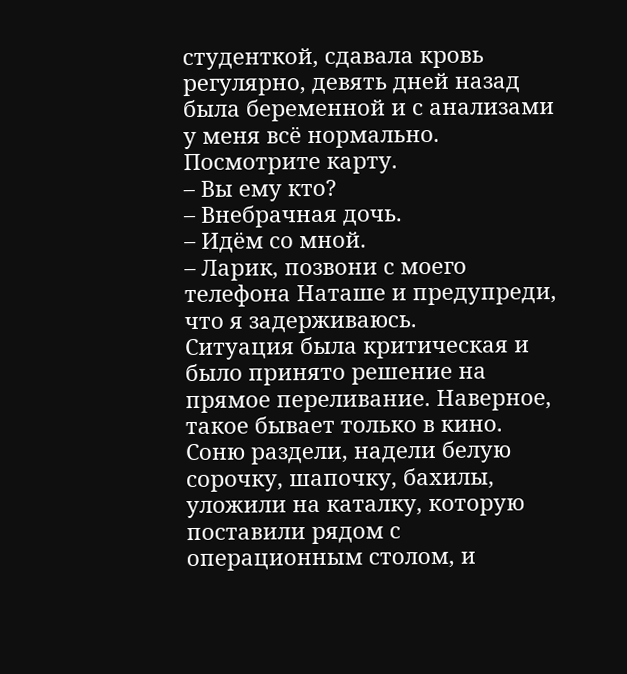студенткой, сдавала кровь регулярно, девять дней назад была беременной и с анализами у меня всё нормально. Посмотрите карту.
– Вы ему кто?
– Внебрачная дочь.
– Идём со мной.
– Ларик, позвони с моего телефона Наташе и предупреди, что я задерживаюсь.
Ситуация была критическая и было принято решение на прямое переливание. Наверное, такое бывает только в кино. Соню раздели, надели белую сорочку, шапочку, бахилы, уложили на каталку, которую поставили рядом с операционным столом, и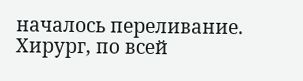началось переливание. Хирург, по всей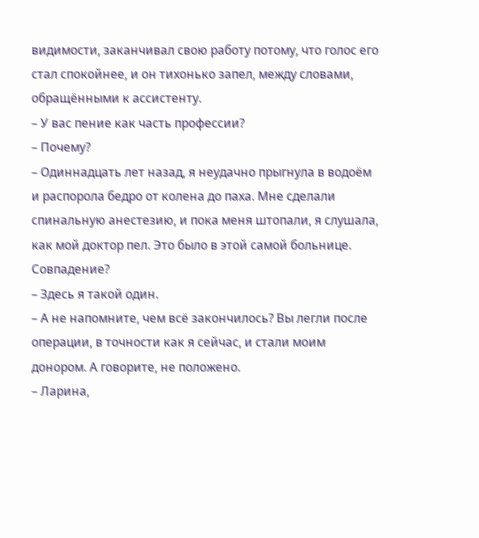видимости, заканчивал свою работу потому, что голос его стал спокойнее, и он тихонько запел, между словами, обращёнными к ассистенту.
– У вас пение как часть профессии?
– Почему?
– Одиннадцать лет назад, я неудачно прыгнула в водоём и распорола бедро от колена до паха. Мне сделали спинальную анестезию, и пока меня штопали, я слушала, как мой доктор пел. Это было в этой самой больнице. Совпадение?
– Здесь я такой один.
– А не напомните, чем всё закончилось? Вы легли после операции, в точности как я сейчас, и стали моим донором. А говорите, не положено.
– Ларина,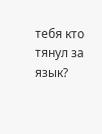тебя кто тянул за язык?